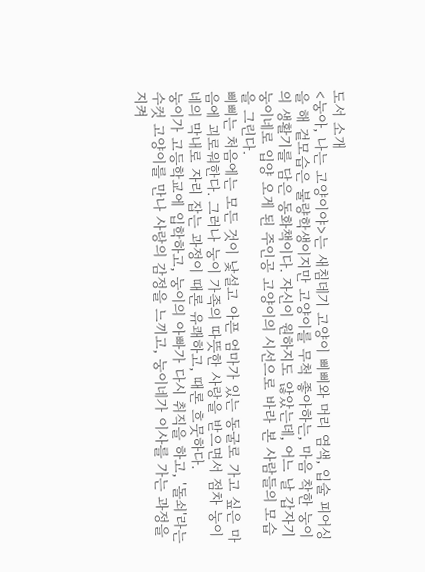도서 소개
<눙아, 나는 고양이야>는 새침데기 고양이 삐삐와 머리 염색, 입술 피어싱을 해 겉모습은 불량학생이지만 고양이를 무척 좋아하는, 마음 착한 눙이의 생활기를 담은 동화책이다. 자신이 원하지도 않았는데, 어느 날 갑자기 눙이네로 입양 오게 된 주인공 고양이의 시선으로 바라 본 사람들의 모습을 그린다.
삐삐는 처음에는 모든 것이 낯설고 아픈 엄마가 있는 동굴로 가고 싶은 마음에 괴로워한다. 그러나 눙이 가족의 따뜻한 사랑을 받으면서 점차 눙이네의 막내로 자리 잡는 과정이 때론 유쾌하고, 때론 흐뭇하다.
눙이가 고등학교에 입학하고, 눙이의 아빠가 다시 취직을 하고, '돌쇠'라는 수컷 고양이를 만나 사랑의 감정을 느끼고, 눙이네가 이사를 가는 과정을 지켜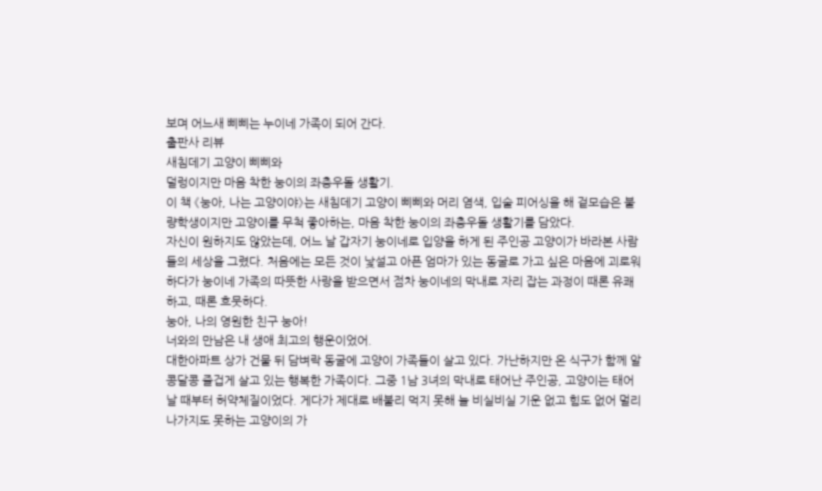보며 어느새 삐삐는 누이네 가족이 되어 간다.
출판사 리뷰
새침데기 고양이 삐삐와
덜렁이지만 마음 착한 눙이의 좌충우돌 생활기.
이 책 《눙아, 나는 고양이야》는 새침데기 고양이 삐삐와 머리 염색, 입술 피어싱을 해 겉모습은 불량학생이지만 고양이를 무척 좋아하는, 마음 착한 눙이의 좌충우돌 생활기를 담았다.
자신이 원하지도 않았는데, 어느 날 갑자기 눙이네로 입양을 하게 된 주인공 고양이가 바라본 사람들의 세상을 그렸다. 처음에는 모든 것이 낯설고 아픈 엄마가 있는 동굴로 가고 싶은 마음에 괴로워하다가 눙이네 가족의 따뜻한 사랑을 받으면서 점차 눙이네의 막내로 자리 잡는 과정이 때론 유쾌하고, 때론 흐뭇하다.
눙아, 나의 영원한 친구 눙아!
너와의 만남은 내 생애 최고의 행운이었어.
대한아파트 상가 건물 뒤 담벼락 동굴에 고양이 가족들이 살고 있다. 가난하지만 온 식구가 함께 알콩달콩 즐겁게 살고 있는 행복한 가족이다. 그중 1남 3녀의 막내로 태어난 주인공, 고양이는 태어날 때부터 허약체질이었다. 게다가 제대로 배불리 먹지 못해 늘 비실비실 기운 없고 힘도 없어 멀리 나가지도 못하는 고양이의 가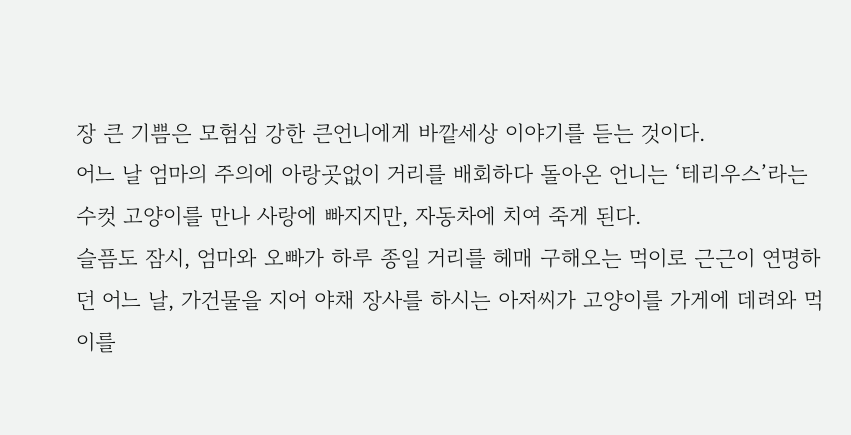장 큰 기쁨은 모험심 강한 큰언니에게 바깥세상 이야기를 듣는 것이다.
어느 날 엄마의 주의에 아랑곳없이 거리를 배회하다 돌아온 언니는 ‘테리우스’라는 수컷 고양이를 만나 사랑에 빠지지만, 자동차에 치여 죽게 된다.
슬픔도 잠시, 엄마와 오빠가 하루 종일 거리를 헤매 구해오는 먹이로 근근이 연명하던 어느 날, 가건물을 지어 야채 장사를 하시는 아저씨가 고양이를 가게에 데려와 먹이를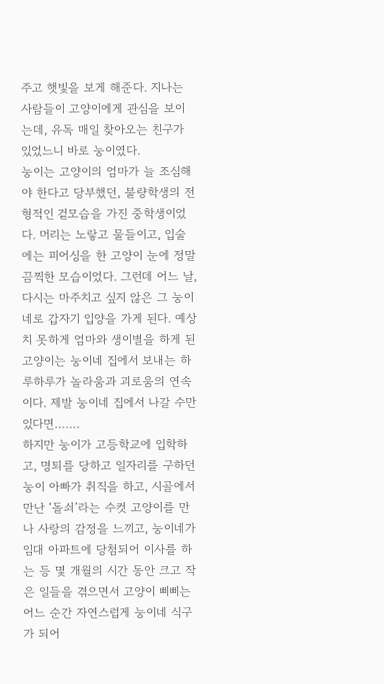주고 햇빛을 보게 해준다. 지나는 사람들이 고양이에게 관심을 보이는데, 유독 매일 찾아오는 친구가 있었느니 바로 눙이였다.
눙이는 고양이의 엄마가 늘 조심해야 한다고 당부했던, 불량학생의 전형적인 겉모습을 가진 중학생이었다. 머리는 노랗고 물들이고, 입술에는 피어싱을 한 고양이 눈에 정말 끔찍한 모습이었다. 그런데 어느 날, 다시는 마주치고 싶지 않은 그 눙이네로 갑자기 입양을 가게 된다. 예상치 못하게 엄마와 생이별을 하게 된 고양이는 눙이네 집에서 보내는 하루하루가 놀라움과 괴로움의 연속이다. 제발 눙이네 집에서 나갈 수만 있다면…….
하지만 눙이가 고등학교에 입학하고, 명퇴를 당하고 일자리를 구하던 눙이 아빠가 취직을 하고, 시골에서 만난 ‘돌쇠’라는 수컷 고양이를 만나 사랑의 감정을 느끼고, 눙이네가 임대 아파트에 당첨되어 이사를 하는 등 몇 개월의 시간 동안 크고 작은 일들을 겪으면서 고양이 삐삐는 어느 순간 자연스럽게 눙이네 식구가 되어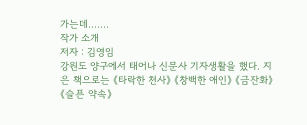가는데…….
작가 소개
저자 : 김영임
강원도 양구에서 태어나 신문사 기자생활을 했다. 지은 책으로는 《타락한 천사》 《창백한 애인》 《금잔화》 《슬픈 약속》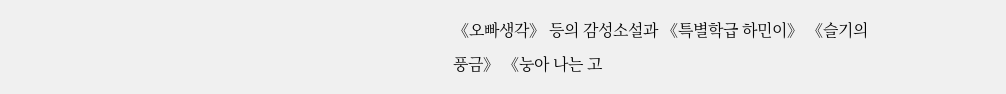《오빠생각》 등의 감성소설과 《특별학급 하민이》 《슬기의 풍금》 《눙아 나는 고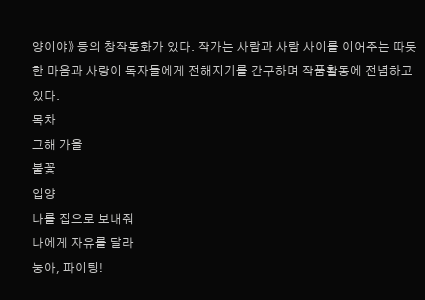양이야》 등의 창작동화가 있다. 작가는 사람과 사람 사이를 이어주는 따듯한 마음과 사랑이 독자들에게 전해지기를 간구하며 작품활동에 전념하고 있다.
목차
그해 가을
불꽃
입양
나를 집으로 보내줘
나에게 자유를 달라
눙아, 파이팅!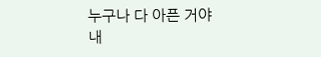누구나 다 아픈 거야
내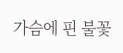가슴에 핀 불꽃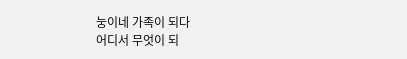눙이네 가족이 되다
어디서 무엇이 되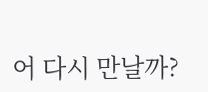어 다시 만날까?